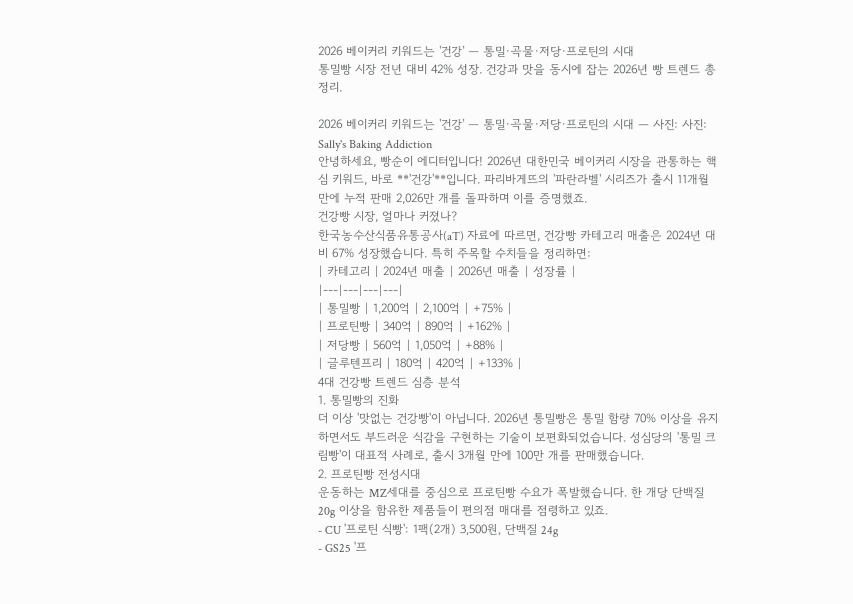2026 베이커리 키워드는 '건강' — 통밀·곡물·저당·프로틴의 시대
통밀빵 시장 전년 대비 42% 성장. 건강과 맛을 동시에 잡는 2026년 빵 트렌드 총정리.

2026 베이커리 키워드는 '건강' — 통밀·곡물·저당·프로틴의 시대 — 사진: 사진: Sally's Baking Addiction
안녕하세요, 빵순이 에디터입니다! 2026년 대한민국 베이커리 시장을 관통하는 핵심 키워드, 바로 **'건강'**입니다. 파리바게뜨의 '파란라벨' 시리즈가 출시 11개월 만에 누적 판매 2,026만 개를 돌파하며 이를 증명했죠.
건강빵 시장, 얼마나 커졌나?
한국농수산식품유통공사(aT) 자료에 따르면, 건강빵 카테고리 매출은 2024년 대비 67% 성장했습니다. 특히 주목할 수치들을 정리하면:
| 카테고리 | 2024년 매출 | 2026년 매출 | 성장률 |
|---|---|---|---|
| 통밀빵 | 1,200억 | 2,100억 | +75% |
| 프로틴빵 | 340억 | 890억 | +162% |
| 저당빵 | 560억 | 1,050억 | +88% |
| 글루텐프리 | 180억 | 420억 | +133% |
4대 건강빵 트렌드 심층 분석
1. 통밀빵의 진화
더 이상 '맛없는 건강빵'이 아닙니다. 2026년 통밀빵은 통밀 함량 70% 이상을 유지하면서도 부드러운 식감을 구현하는 기술이 보편화되었습니다. 성심당의 '통밀 크림빵'이 대표적 사례로, 출시 3개월 만에 100만 개를 판매했습니다.
2. 프로틴빵 전성시대
운동하는 MZ세대를 중심으로 프로틴빵 수요가 폭발했습니다. 한 개당 단백질 20g 이상을 함유한 제품들이 편의점 매대를 점령하고 있죠.
- CU '프로틴 식빵': 1팩(2개) 3,500원, 단백질 24g
- GS25 '프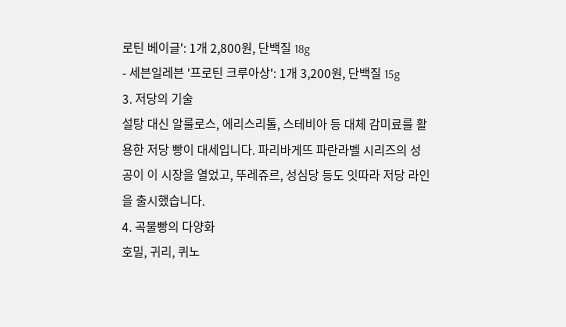로틴 베이글': 1개 2,800원, 단백질 18g
- 세븐일레븐 '프로틴 크루아상': 1개 3,200원, 단백질 15g
3. 저당의 기술
설탕 대신 알룰로스, 에리스리톨, 스테비아 등 대체 감미료를 활용한 저당 빵이 대세입니다. 파리바게뜨 파란라벨 시리즈의 성공이 이 시장을 열었고, 뚜레쥬르, 성심당 등도 잇따라 저당 라인을 출시했습니다.
4. 곡물빵의 다양화
호밀, 귀리, 퀴노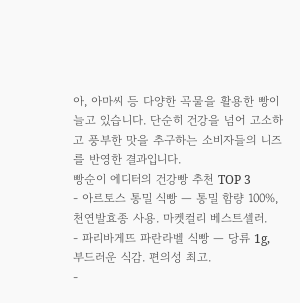아, 아마씨 등 다양한 곡물을 활용한 빵이 늘고 있습니다. 단순히 건강을 넘어 고소하고 풍부한 맛을 추구하는 소비자들의 니즈를 반영한 결과입니다.
빵순이 에디터의 건강빵 추천 TOP 3
- 아르토스 통밀 식빵 — 통밀 함량 100%, 천연발효종 사용. 마켓컬리 베스트셀러.
- 파리바게뜨 파란라벨 식빵 — 당류 1g, 부드러운 식감. 편의성 최고.
-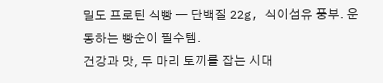밀도 프로틴 식빵 — 단백질 22g, 식이섬유 풍부. 운동하는 빵순이 필수템.
건강과 맛, 두 마리 토끼를 잡는 시대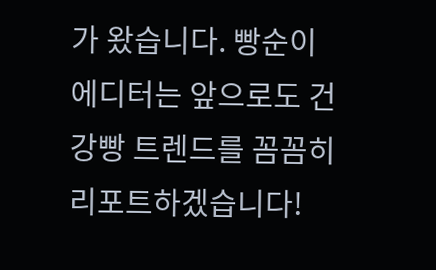가 왔습니다. 빵순이 에디터는 앞으로도 건강빵 트렌드를 꼼꼼히 리포트하겠습니다!